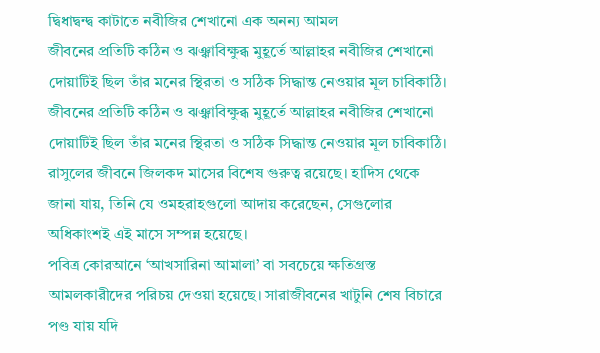দ্বিধাদ্বন্দ্ব কাটাতে নবীজির শেখানো এক অনন্য আমল
জীবনের প্রতিটি কঠিন ও ঝঞ্ঝাবিক্ষুব্ধ মুহূর্তে আল্লাহর নবীজির শেখানো দোয়াটিই ছিল তাঁর মনের স্থিরতা ও সঠিক সিদ্ধান্ত নেওয়ার মূল চাবিকাঠি।
জীবনের প্রতিটি কঠিন ও ঝঞ্ঝাবিক্ষুব্ধ মুহূর্তে আল্লাহর নবীজির শেখানো দোয়াটিই ছিল তাঁর মনের স্থিরতা ও সঠিক সিদ্ধান্ত নেওয়ার মূল চাবিকাঠি।
রাসুলের জীবনে জিলকদ মাসের বিশেষ গুরুত্ব রয়েছে। হাদিস থেকে জানা যায়, তিনি যে ওমহরাহগুলো আদায় করেছেন, সেগুলোর অধিকাংশই এই মাসে সম্পন্ন হয়েছে।
পবিত্র কোরআনে ‘আখসারিনা আমালা’ বা সবচেয়ে ক্ষতিগ্রস্ত আমলকারীদের পরিচয় দেওয়া হয়েছে। সারাজীবনের খাটুনি শেষ বিচারে পণ্ড যায় যদি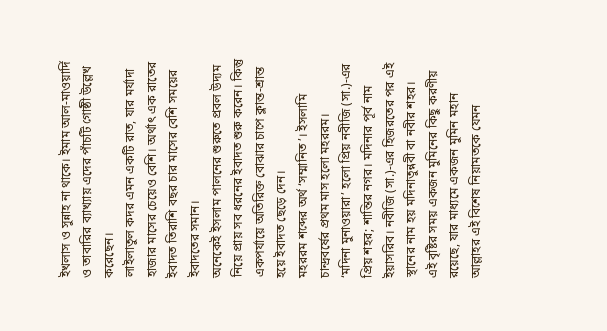ইখলাস ও সুন্নাহ না থাকে। ইমাম আল-মাওয়ার্দি ও তাবারির ব্যাখ্যায় এদের পাঁচটি গোষ্ঠী উল্লেখ করেছেন।
লাইলাতুল কদর এমন একটি রাত, যার মর্যাদা হাজার মাসের চেয়েও বেশি। অর্থাৎ এক রাতের ইবাদত তিরাশি বছর চার মাসের বেশি সময়ের ইবাদতের সমান।
অনেকেই ইসলাম পালনের শুরুতে প্রবল উদ্যম নিয়ে প্রায় সব ধরনের ইবাদত শুরু করেন। কিন্তু একপর্যায়ে অতিরিক্ত বোঝার চাপে ক্লান্ত-শ্রান্ত হয়ে ইবাদত ছেড়ে দেন।
মহররম শব্দের অর্থ ‘সম্মানিত’। ইসলামি চান্দ্রবর্ষের প্রথম মাস হলো মহররম।
‘মদিনা মুনাওয়ারা’ হলো প্রিয় নবীজি (সা.)-এর প্রিয় শহর; শান্তির নগর। মদিনার পূর্ব নাম ইয়াসরিব। নবীজি (সা.)-এর হিজরতের পর এই স্থানের নাম হয় মদিনাতুন্নবী বা নবীর শহর।
এই বৃষ্টির সময় একজন মুমিনের কিছু করণীয় রয়েছে, যার মাধ্যমে একজন মুমিন মহান আল্লাহর এই বিশেষ নিয়ামতকে যেমন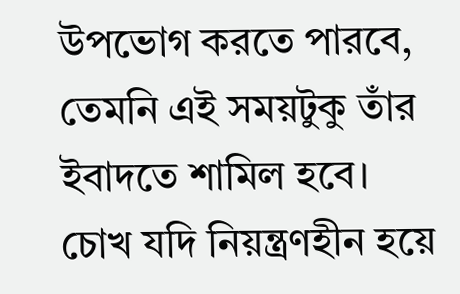উপভোগ করতে পারবে, তেমনি এই সময়টুকু তাঁর ইবাদতে শামিল হবে।
চোখ যদি নিয়ন্ত্রণহীন হয়ে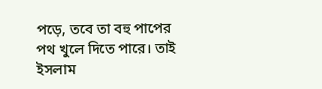পড়ে, তবে তা বহু পাপের পথ খুলে দিতে পারে। তাই ইসলাম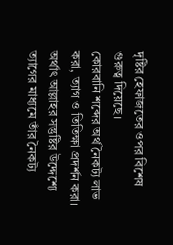দৃষ্টির হেফাজতের ওপর বিশেষ গুরুত্ব দিয়েছে।
কোরবানি শব্দের অর্থ নৈকট্য লাভ করা, ত্যাগ ও তিতিক্ষা প্রদর্শন করা। অর্থাৎ আল্লাহর সন্তুষ্টির উদ্দেশ্যে ত্যাগের মাধ্যমে তাঁর নৈকট্য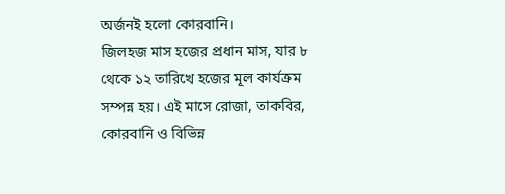অর্জনই হলো কোরবানি।
জিলহজ মাস হজের প্রধান মাস, যার ৮ থেকে ১২ তারিখে হজের মূল কার্যক্রম সম্পন্ন হয়। এই মাসে রোজা, তাকবির, কোরবানি ও বিভিন্ন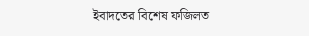ইবাদতের বিশেষ ফজিলত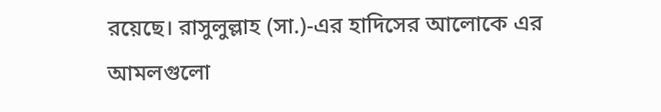রয়েছে। রাসুলুল্লাহ (সা.)-এর হাদিসের আলোকে এর আমলগুলো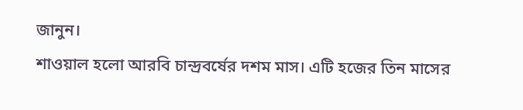জানুন।
শাওয়াল হলো আরবি চান্দ্রবর্ষের দশম মাস। এটি হজের তিন মাসের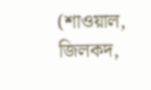(শাওয়াল, জিলকদ,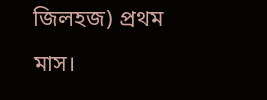জিলহজ) প্রথম মাস।